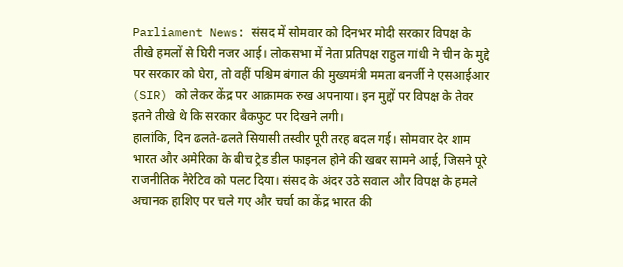Parliament News: संसद में सोमवार को दिनभर मोदी सरकार विपक्ष के तीखे हमलों से घिरी नजर आई। लोकसभा में नेता प्रतिपक्ष राहुल गांधी ने चीन के मुद्दे पर सरकार को घेरा, तो वहीं पश्चिम बंगाल की मुख्यमंत्री ममता बनर्जी ने एसआईआर (SIR) को लेकर केंद्र पर आक्रामक रुख अपनाया। इन मुद्दों पर विपक्ष के तेवर इतने तीखे थे कि सरकार बैकफुट पर दिखने लगी।
हालांकि, दिन ढलते-ढलते सियासी तस्वीर पूरी तरह बदल गई। सोमवार देर शाम भारत और अमेरिका के बीच ट्रेड डील फाइनल होने की खबर सामने आई, जिसने पूरे राजनीतिक नैरेटिव को पलट दिया। संसद के अंदर उठे सवाल और विपक्ष के हमले अचानक हाशिए पर चले गए और चर्चा का केंद्र भारत की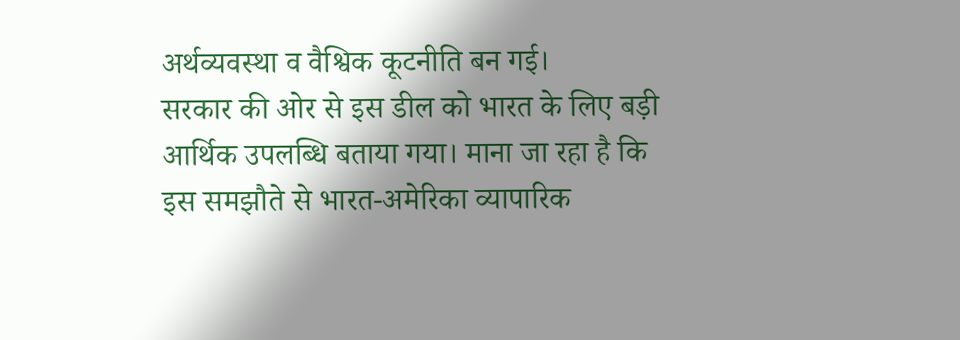अर्थव्यवस्था व वैश्विक कूटनीति बन गई।
सरकार की ओर से इस डील को भारत के लिए बड़ी आर्थिक उपलब्धि बताया गया। माना जा रहा है कि इस समझौते से भारत-अमेरिका व्यापारिक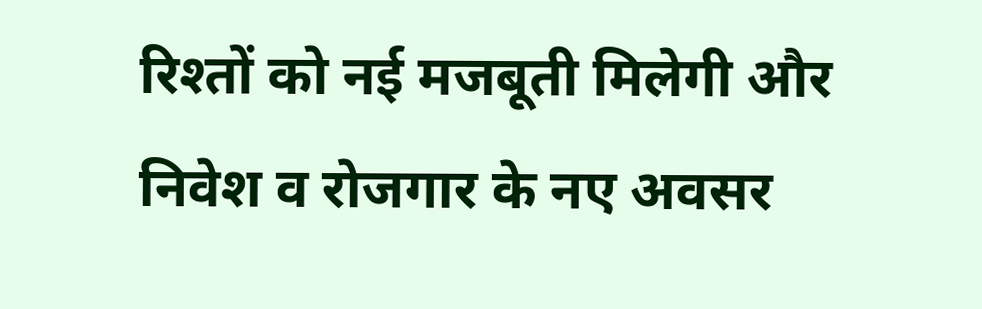रिश्तों को नई मजबूती मिलेगी और निवेश व रोजगार के नए अवसर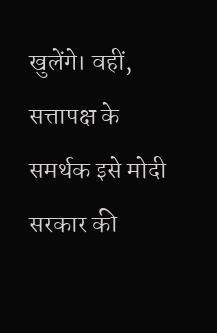खुलेंगे। वहीं, सत्तापक्ष के समर्थक इसे मोदी सरकार की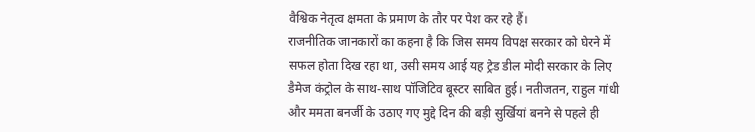वैश्विक नेतृत्व क्षमता के प्रमाण के तौर पर पेश कर रहे हैं।
राजनीतिक जानकारों का कहना है कि जिस समय विपक्ष सरकार को घेरने में सफल होता दिख रहा था, उसी समय आई यह ट्रेड डील मोदी सरकार के लिए डैमेज कंट्रोल के साथ-साथ पॉजिटिव बूस्टर साबित हुई। नतीजतन, राहुल गांधी और ममता बनर्जी के उठाए गए मुद्दे दिन की बड़ी सुर्खियां बनने से पहले ही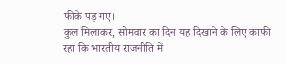फीके पड़ गए।
कुल मिलाकर, सोमवार का दिन यह दिखाने के लिए काफी रहा कि भारतीय राजनीति में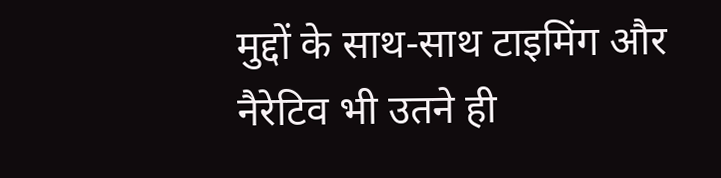मुद्दों के साथ-साथ टाइमिंग और नैरेटिव भी उतने ही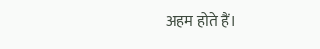अहम होते हैं।